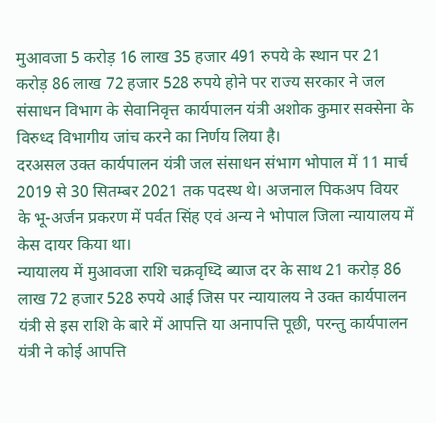मुआवजा 5 करोड़ 16 लाख 35 हजार 491 रुपये के स्थान पर 21 करोड़ 86 लाख 72 हजार 528 रुपये होने पर राज्य सरकार ने जल संसाधन विभाग के सेवानिवृत्त कार्यपालन यंत्री अशोक कुमार सक्सेना के विरुध्द विभागीय जांच करने का निर्णय लिया है।
दरअसल उक्त कार्यपालन यंत्री जल संसाधन संभाग भोपाल में 11 मार्च 2019 से 30 सितम्बर 2021 तक पदस्थ थे। अजनाल पिकअप वियर के भू-अर्जन प्रकरण में पर्वत सिंह एवं अन्य ने भोपाल जिला न्यायालय में केस दायर किया था।
न्यायालय में मुआवजा राशि चक्रवृध्दि ब्याज दर के साथ 21 करोड़ 86 लाख 72 हजार 528 रुपये आई जिस पर न्यायालय ने उक्त कार्यपालन यंत्री से इस राशि के बारे में आपत्ति या अनापत्ति पूछी, परन्तु कार्यपालन यंत्री ने कोई आपत्ति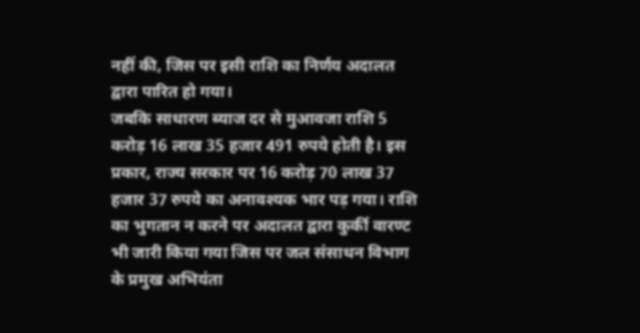नहीं की, जिस पर इसी राशि का निर्णय अदालत द्वारा पारित हो गया।
जबकि साधारण ब्याज दर से मुआवजा राशि 5 करोड़ 16 लाख 35 हजार 491 रुपये होती है। इस प्रकार, राज्य सरकार पर 16 करोड़ 70 लाख 37 हजार 37 रुपये का अनावश्यक भार पड़ गया। राशि का भुगतान न करने पर अदालत द्वारा कुर्की वारण्ट भी जारी किया गया जिस पर जल संसाधन विभाग के प्रमुख अभियंता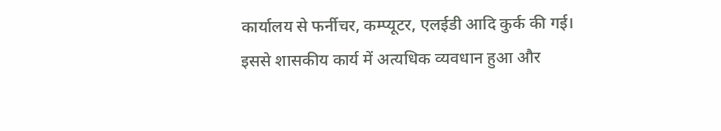कार्यालय से फर्नीचर, कम्प्यूटर, एलईडी आदि कुर्क की गई। इससे शासकीय कार्य में अत्यधिक व्यवधान हुआ और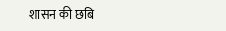शासन की छबि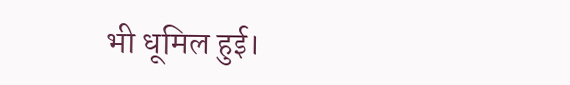भी धूमिल हुई।